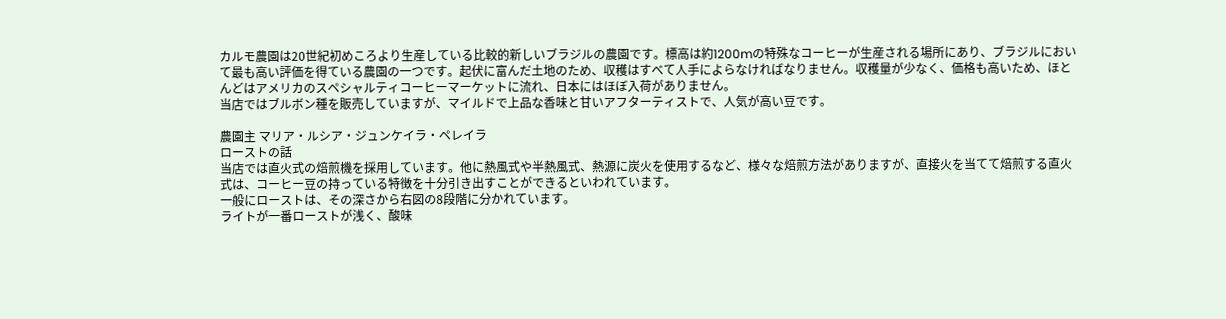カルモ農園は20世紀初めころより生産している比較的新しいブラジルの農園です。標高は約1200mの特殊なコーヒーが生産される場所にあり、ブラジルにおいて最も高い評価を得ている農園の一つです。起伏に富んだ土地のため、収穫はすべて人手によらなければなりません。収穫量が少なく、価格も高いため、ほとんどはアメリカのスペシャルティコーヒーマーケットに流れ、日本にはほぼ入荷がありません。
当店ではブルボン種を販売していますが、マイルドで上品な香味と甘いアフターティストで、人気が高い豆です。

農園主 マリア・ルシア・ジュンケイラ・ペレイラ
ローストの話
当店では直火式の焙煎機を採用しています。他に熱風式や半熱風式、熱源に炭火を使用するなど、様々な焙煎方法がありますが、直接火を当てて焙煎する直火式は、コーヒー豆の持っている特徴を十分引き出すことができるといわれています。
一般にローストは、その深さから右図の8段階に分かれています。
ライトが一番ローストが浅く、酸味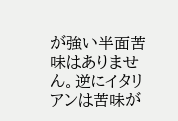が強い半面苦味はありません。逆にイタリアンは苦味が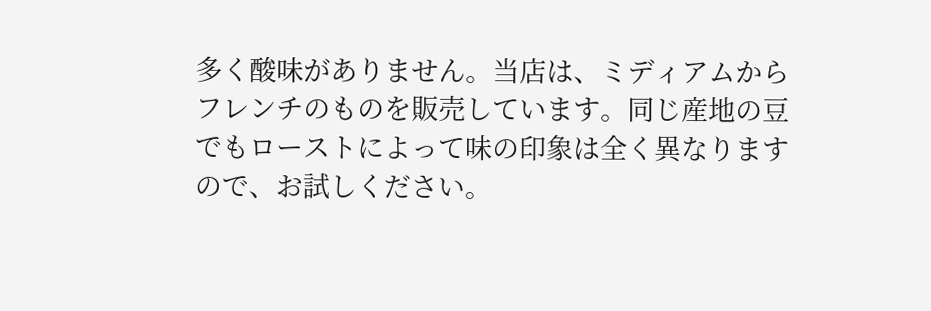多く酸味がありません。当店は、ミディアムからフレンチのものを販売しています。同じ産地の豆でもローストによって味の印象は全く異なりますので、お試しください。